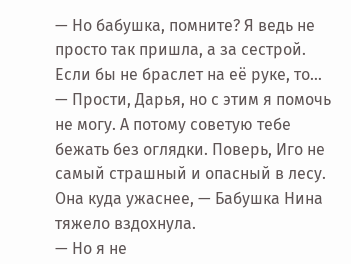— Но бабушка, помните? Я ведь не просто так пришла, а за сестрой. Если бы не браслет на её руке, то…
— Прости, Дарья, но с этим я помочь не могу. А потому советую тебе бежать без оглядки. Поверь, Иго не самый страшный и опасный в лесу. Она куда ужаснее, — Бабушка Нина тяжело вздохнула.
— Но я не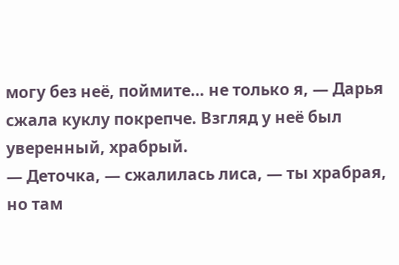могу без неё, поймите… не только я, — Дарья сжала куклу покрепче. Взгляд у неё был уверенный, храбрый.
— Деточка, — сжалилась лиса, — ты храбрая, но там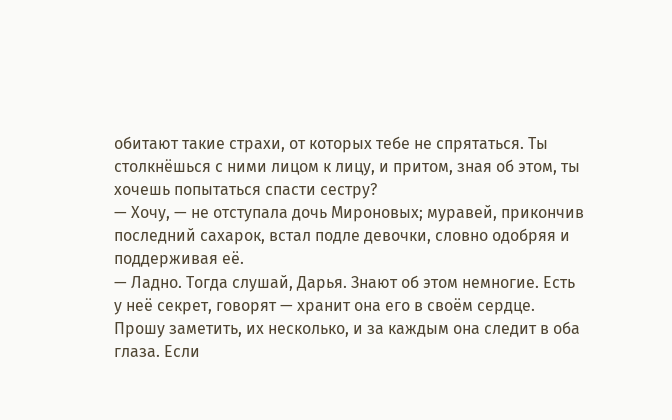обитают такие страхи, от которых тебе не спрятаться. Ты столкнёшься с ними лицом к лицу, и притом, зная об этом, ты хочешь попытаться спасти сестру?
— Хочу, — не отступала дочь Мироновых; муравей, прикончив последний сахарок, встал подле девочки, словно одобряя и поддерживая её.
— Ладно. Тогда слушай, Дарья. Знают об этом немногие. Есть у неё секрет, говорят — хранит она его в своём сердце. Прошу заметить, их несколько, и за каждым она следит в оба глаза. Если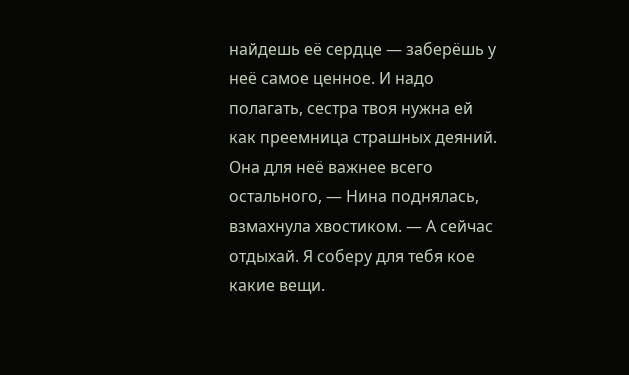найдешь её сердце — заберёшь у неё самое ценное. И надо полагать, сестра твоя нужна ей как преемница страшных деяний. Она для неё важнее всего остального, — Нина поднялась, взмахнула хвостиком. — А сейчас отдыхай. Я соберу для тебя кое какие вещи.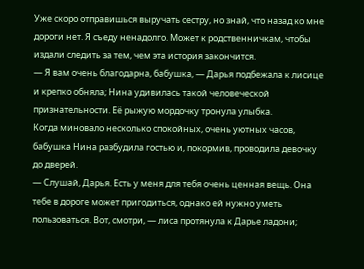Уже скоро отправишься выручать сестру, но знай, что назад ко мне дороги нет. Я съеду ненадолго. Может к родственничкам, чтобы издали следить за тем, чем эта история закончится.
— Я вам очень благодарна, бабушка, — Дарья подбежала к лисице и крепко обняла; Нина удивилась такой человеческой признательности. Её рыжую мордочку тронула улыбка.
Когда миновало несколько спокойных, очень уютных часов, бабушка Нина разбудила гостью и, покормив, проводила девочку до дверей.
— Слушай, Дарья. Есть у меня для тебя очень ценная вещь. Она тебе в дороге может пригодиться, однако ей нужно уметь пользоваться. Вот, смотри, — лиса протянула к Дарье ладони;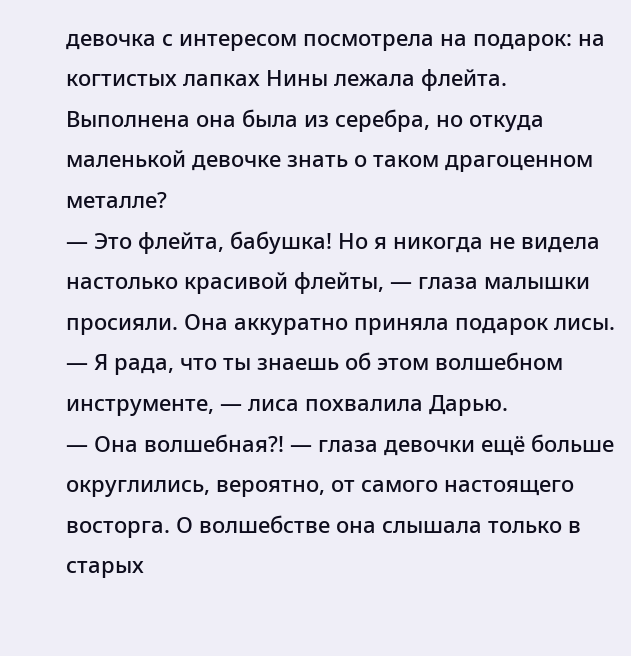девочка с интересом посмотрела на подарок: на когтистых лапках Нины лежала флейта. Выполнена она была из серебра, но откуда маленькой девочке знать о таком драгоценном металле?
— Это флейта, бабушка! Но я никогда не видела настолько красивой флейты, — глаза малышки просияли. Она аккуратно приняла подарок лисы.
— Я рада, что ты знаешь об этом волшебном инструменте, — лиса похвалила Дарью.
— Она волшебная?! — глаза девочки ещё больше округлились, вероятно, от самого настоящего восторга. О волшебстве она слышала только в старых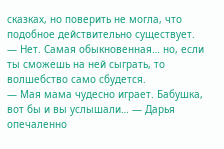сказках, но поверить не могла, что подобное действительно существует.
— Нет. Самая обыкновенная… но, если ты сможешь на ней сыграть, то волшебство само сбудется.
— Мая мама чудесно играет. Бабушка, вот бы и вы услышали… — Дарья опечаленно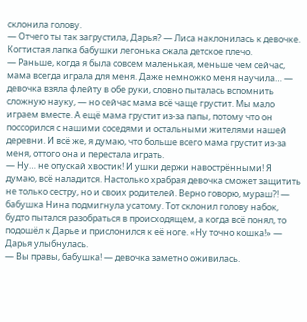склонила голову.
— Отчего ты так загрустила, Дарья? — Лиса наклонилась к девочке. Когтистая лапка бабушки легонька сжала детское плечо.
— Раньше, когда я была совсем маленькая, меньше чем сейчас, мама всегда играла для меня. Даже немножко меня научила… — девочка взяла флейту в обе руки, словно пыталась вспомнить сложную науку, — но сейчас мама всё чаще грустит. Мы мало играем вместе. А ещё мама грустит из-за папы, потому что он поссорился с нашими соседями и остальными жителями нашей деревни. И всё же, я думаю, что больше всего мама грустит из-за меня, оттого она и перестала играть.
— Ну… не опускай хвостик! И ушки держи навострёнными! Я думаю, всё наладится. Настолько храбрая девочка сможет защитить не только сестру, но и своих родителей. Верно говорю, мураш?! — бабушка Нина подмигнула усатому. Тот склонил голову набок, будто пытался разобраться в происходящем, а когда всё понял, то подошёл к Дарье и прислонился к её ноге. «Ну точно кошка!» — Дарья улыбнулась.
— Вы правы, бабушка! — девочка заметно оживилась.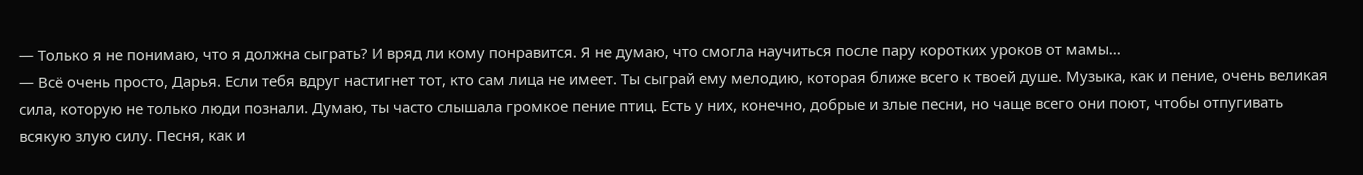— Только я не понимаю, что я должна сыграть? И вряд ли кому понравится. Я не думаю, что смогла научиться после пару коротких уроков от мамы...
— Всё очень просто, Дарья. Если тебя вдруг настигнет тот, кто сам лица не имеет. Ты сыграй ему мелодию, которая ближе всего к твоей душе. Музыка, как и пение, очень великая сила, которую не только люди познали. Думаю, ты часто слышала громкое пение птиц. Есть у них, конечно, добрые и злые песни, но чаще всего они поют, чтобы отпугивать всякую злую силу. Песня, как и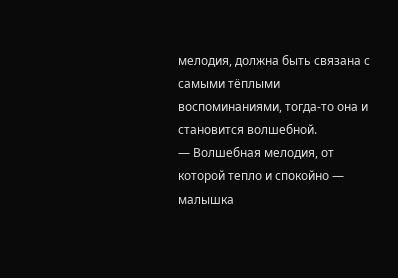мелодия, должна быть связана с самыми тёплыми воспоминаниями, тогда-то она и становится волшебной.
— Волшебная мелодия, от которой тепло и спокойно — малышка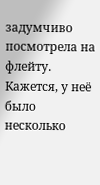задумчиво посмотрела на флейту. Кажется, у неё было несколько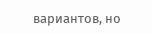вариантов, но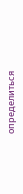определиться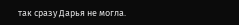так сразу Дарья не могла.